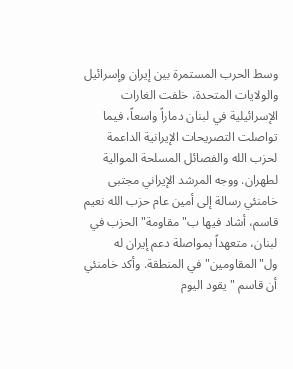وسط الحرب المستمرة بين إيران وإسرائيل والولايات المتحدة، خلفت الغارات الإسرائيلية في لبنان دماراً واسعاً، فيما تواصلت التصريحات الإيرانية الداعمة لحزب الله والفصائل المسلحة الموالية لطهران. ووجه المرشد الإيراني مجتبى خامنئي رسالة إلى أمين عام حزب الله نعيم قاسم، أشاد فيها ب"مقاومة" الحزب في لبنان، متعهداً بمواصلة دعم إيران له ول"المقاومين" في المنطقة. وأكد خامنئي أن قاسم "يقود اليوم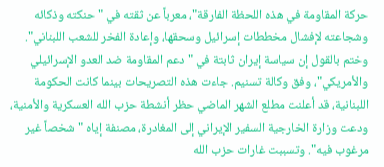حركة المقاومة في هذه اللحظة الفارقة"، معرباً عن ثقته في "حنكته وذكائه وشجاعته لإفشال مخططات إسرائيل وسحقها، وإعادة الفخر للشعب اللبناني". وختم بالقول إن سياسة إيران ثابتة في "دعم المقاومة ضد العدو الإسرائيلي والأمريكي"، وفق وكالة تسنيم. جاءت هذه التصريحات بينما كانت الحكومة اللبنانية، قد أعلنت مطلع الشهر الماضي حظر أنشطة حزب الله العسكرية والأمنية، ودعت وزارة الخارجية السفير الإيراني إلى المغادرة، مصنفة إياه "شخصاً غير مرغوب فيه". وتسببت غارات حزب الله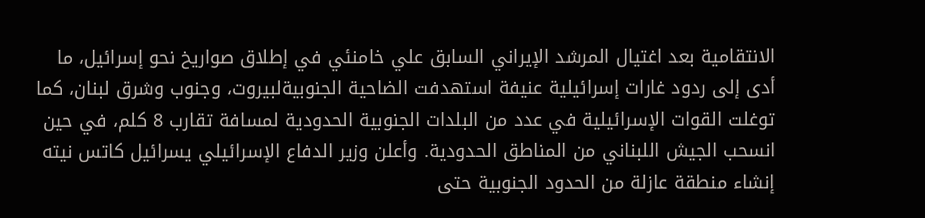الانتقامية بعد اغتيال المرشد الإيراني السابق علي خامنئي في إطلاق صواريخ نحو إسرائيل، ما أدى إلى ردود غارات إسرائيلية عنيفة استهدفت الضاحية الجنوبيةلبيروت، وجنوب وشرق لبنان، كما توغلت القوات الإسرائيلية في عدد من البلدات الجنوبية الحدودية لمسافة تقارب 8 كلم، في حين انسحب الجيش اللبناني من المناطق الحدودية. وأعلن وزير الدفاع الإسرائيلي يسرائيل كاتس نيته إنشاء منطقة عازلة من الحدود الجنوبية حتى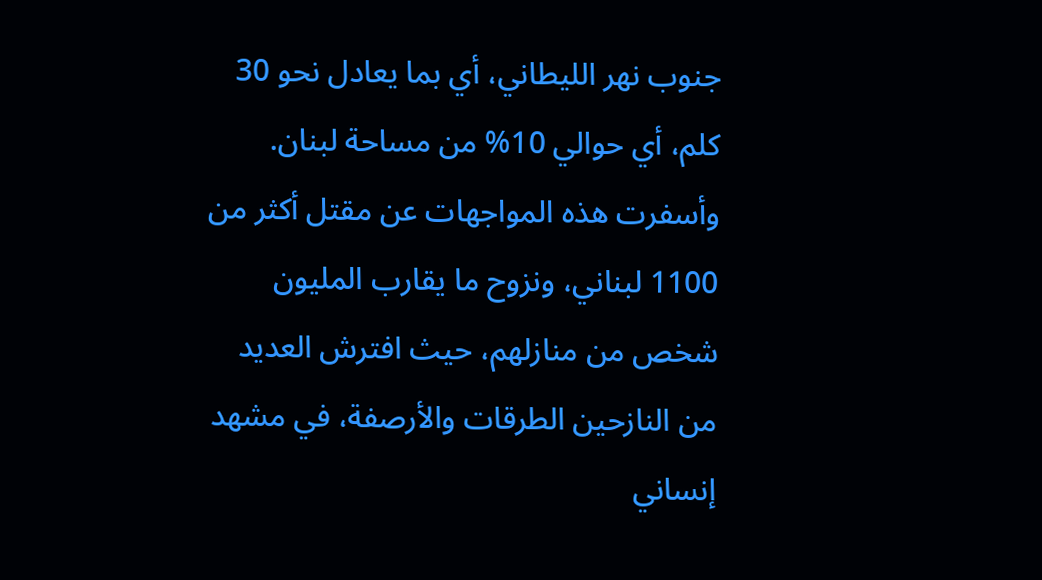جنوب نهر الليطاني، أي بما يعادل نحو 30 كلم، أي حوالي 10% من مساحة لبنان. وأسفرت هذه المواجهات عن مقتل أكثر من 1100 لبناني، ونزوح ما يقارب المليون شخص من منازلهم، حيث افترش العديد من النازحين الطرقات والأرصفة، في مشهد إنساني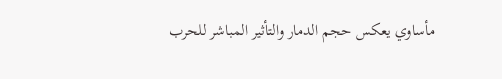مأساوي يعكس حجم الدمار والتأثير المباشر للحرب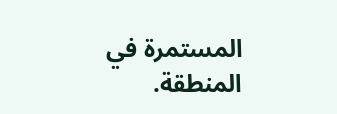المستمرة في المنطقة.